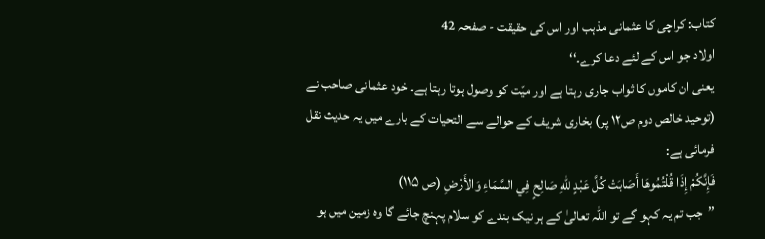کتاب: کراچی کا عثمانی مذہب اور اس کی حقیقت - صفحہ 42
اولاد جو اس کے لئے دعا کرے۔‘‘
یعنی ان کاموں کا ثواب جاری رہتا ہے اور میّت کو وصول ہوتا رہتا ہے۔ خود عثمانی صاحب نے (توحید خالص دوم ص۱۲ پر) بخاری شریف کے حوالے سے التحیات کے بارے میں یہ حدیث نقل فرمائی ہے:
فَإِنَّكُمْ إِذَا قُلْتُمُوهَا أَصَابَتْ كُلَّ عَبْدٍ للّٰهِ صَالِحٍ فِي السَّمَاءِ وَالأَرْضِ (ص ۱۱۵)
’’جب تم یہ کہو گے تو اللہ تعالیٰ کے ہر نیک بندے کو سلام پہنچ جائے گا وہ زمین میں ہو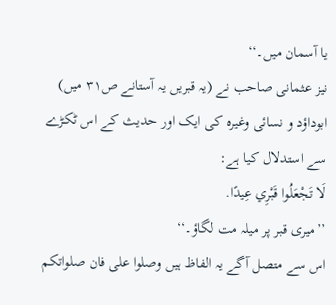یا آسمان میں۔‘‘
نیز عثمانی صاحب نے (یہ قبریں یہ آستانے ص۳۱ میں) ابوداؤد و نسائی وغیرہ کی ایک اور حدیث کے اس ٹکڑے سے استدلال کیا ہے:
لَا تَجْعَلُوا قَبْرِي عِيدًا.
’’میری قبر پر میلہ مت لگاؤ۔‘‘
اس سے متصل آگے یہ الفاظ ہیں وصلوا على فان صلواتكم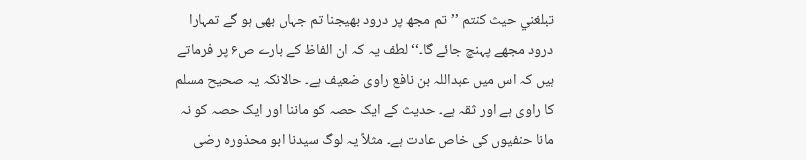تبلغني حيث كنتم ’’تم مجھ پر درود بھیجنا تم جہاں بھی ہو گے تمہارا درود مجھے پہنچ جائے گا۔‘‘لطف یہ کہ ان الفاظ کے بارے ص۶ پر فرماتے ہیں کہ اس میں عبداللہ بن نافع راوی ضعیف ہے۔ حالانکہ یہ صحیح مسلم کا راوی ہے اور ثقہ ہے۔ حدیث کے ایک حصہ کو ماننا اور ایک حصہ کو نہ مانا حنفیوں کی خاص عادت ہے۔ مثلاً یہ لوگ سیدنا ابو محذورہ رضی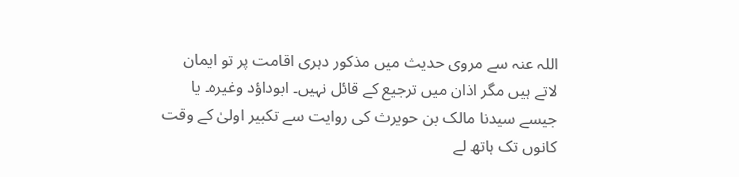اللہ عنہ سے مروی حدیث میں مذکور دہری اقامت پر تو ایمان لاتے ہیں مگر اذان میں ترجیع کے قائل نہیں۔ ابوداؤد وغیرہ۔ یا جیسے سیدنا مالک بن حویرث کی روایت سے تکبیر اولیٰ کے وقت کانوں تک ہاتھ لے